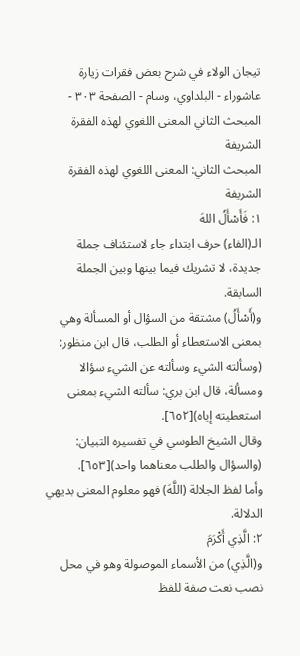تيجان الولاء في شرح بعض فقرات زيارة عاشوراء - البلداوي، وسام - الصفحة ٣٠٣ - المبحث الثاني المعنى اللغوي لهذه الفقرة الشريفة
المبحث الثاني: المعنى اللغوي لهذه الفقرة الشريفة
١: فَأَسْأَلُ اللهَ
الـ(الفاء) حرف ابتداء جاء لاستئناف جملة جديدة، لا تشريك فيما بينها وبين الجملة السابقة.
و(أَسْأَلُ) مشتقة من السؤال أو المسألة وهي بمعنى الاستعطاء أو الطلب، قال ابن منظور: (وسألته الشيء وسألته عن الشيء سؤالا ومسألة، قال ابن بري: سألته الشيء بمعنى استعطيته إياه)[٦٥٢].
وقال الشيخ الطوسي في تفسيره التبيان: (والسؤال والطلب معناهما واحد)[٦٥٣].
وأما لفظ الجلالة (اللَّهَ) فهو معلوم المعنى بديهي الدلالة.
٢: الَّذِي أَكْرَمَ
و(الَّذِي) من الأسماء الموصولة وهو في محل نصب نعت صفة للفظ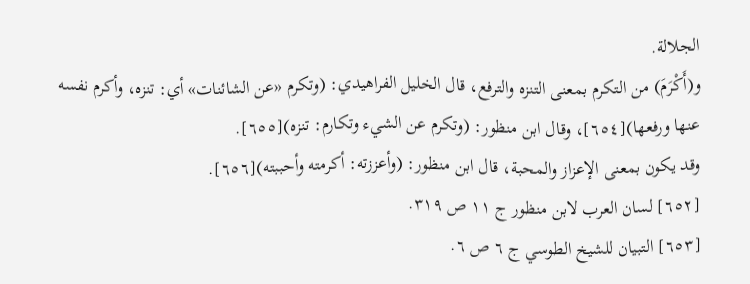الجلالة.
و(أَكْرَمَ) من التكرم بمعنى التنزه والترفع، قال الخليل الفراهيدي: (وتكرم «عن الشائنات» أي: تنزه، وأكرم نفسه عنها ورفعها)[٦٥٤]، وقال ابن منظور: (وتكرم عن الشيء وتكارم: تنزه)[٦٥٥].
وقد يكون بمعنى الإعزاز والمحبة، قال ابن منظور: (وأعززته: أكرمته وأحببته)[٦٥٦].
[٦٥٢] لسان العرب لابن منظور ج ١١ ص ٣١٩.
[٦٥٣] التبيان للشيخ الطوسي ج ٦ ص ٦.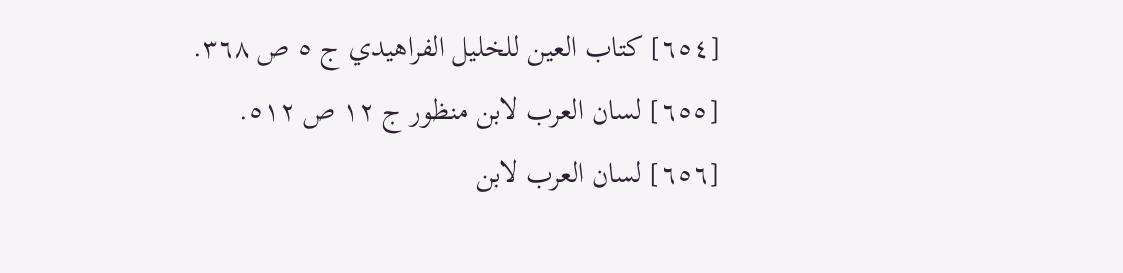[٦٥٤] كتاب العين للخليل الفراهيدي ج ٥ ص ٣٦٨.
[٦٥٥] لسان العرب لابن منظور ج ١٢ ص ٥١٢.
[٦٥٦] لسان العرب لابن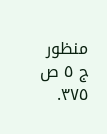منظور ج ٥ ص ٣٧٥.